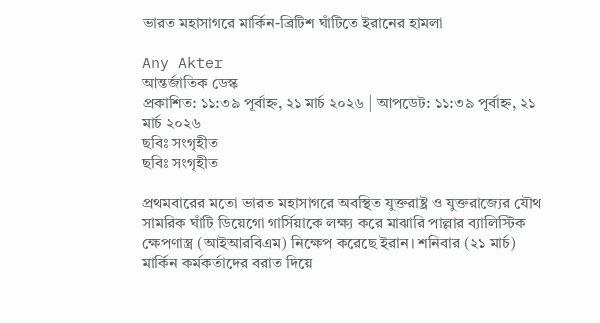ভারত মহাসাগরে মার্কিন-ব্রিটিশ ঘাঁটিতে ইরানের হামলা

Any Akter
আন্তর্জাতিক ডেস্ক
প্রকাশিত: ১১:৩৯ পূর্বাহ্ন, ২১ মার্চ ২০২৬ | আপডেট: ১১:৩৯ পূর্বাহ্ন, ২১ মার্চ ২০২৬
ছবিঃ সংগৃহীত
ছবিঃ সংগৃহীত

প্রথমবারের মতো ভারত মহাসাগরে অবস্থিত যুক্তরাষ্ট্র ও যুক্তরাজ্যের যৌথ সামরিক ঘাঁটি ডিয়েগো গার্সিয়াকে লক্ষ্য করে মাঝারি পাল্লার ব্যালিস্টিক ক্ষেপণাস্ত্র (আইআরবিএম) নিক্ষেপ করেছে ইরান। শনিবার (২১ মার্চ) মার্কিন কর্মকর্তাদের বরাত দিয়ে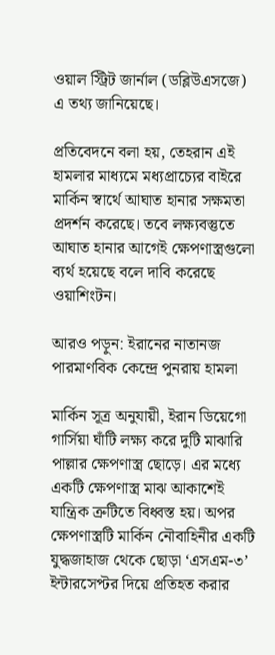ওয়াল স্ট্রিট জার্নাল (ডব্লিউএসজে) এ তথ্য জানিয়েছে।

প্রতিবেদনে বলা হয়, তেহরান এই হামলার মাধ্যমে মধ্যপ্রাচ্যের বাইরে মার্কিন স্বার্থে আঘাত হানার সক্ষমতা প্রদর্শন করেছে। তবে লক্ষ্যবস্তুতে আঘাত হানার আগেই ক্ষেপণাস্ত্রগুলো ব্যর্থ হয়েছে বলে দাবি করেছে ওয়াশিংটন।

আরও পড়ুন: ইরানের নাতানজ পারমাণবিক কেন্দ্রে পুনরায় হামলা

মার্কিন সূত্র অনুযায়ী, ইরান ডিয়েগো গার্সিয়া ঘাঁটি লক্ষ্য করে দুটি মাঝারি পাল্লার ক্ষেপণাস্ত্র ছোড়ে। এর মধ্যে একটি ক্ষেপণাস্ত্র মাঝ আকাশেই যান্ত্রিক ত্রুটিতে বিধ্বস্ত হয়। অপর ক্ষেপণাস্ত্রটি মার্কিন নৌবাহিনীর একটি যুদ্ধজাহাজ থেকে ছোড়া ‘এসএম-৩’ ইন্টারসেপ্টর দিয়ে প্রতিহত করার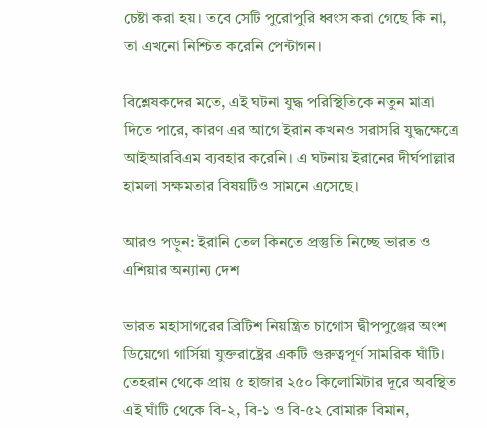চেষ্টা করা হয়। তবে সেটি পুরোপুরি ধ্বংস করা গেছে কি না, তা এখনো নিশ্চিত করেনি পেন্টাগন।

বিশ্লেষকদের মতে, এই ঘটনা যুদ্ধ পরিস্থিতিকে নতুন মাত্রা দিতে পারে, কারণ এর আগে ইরান কখনও সরাসরি যুদ্ধক্ষেত্রে আইআরবিএম ব্যবহার করেনি। এ ঘটনায় ইরানের দীর্ঘপাল্লার হামলা সক্ষমতার বিষয়টিও সামনে এসেছে।

আরও পড়ুন: ইরানি তেল কিনতে প্রস্তুতি নিচ্ছে ভারত ও এশিয়ার অন্যান্য দেশ

ভারত মহাসাগরের ব্রিটিশ নিয়ন্ত্রিত চাগোস দ্বীপপুঞ্জের অংশ ডিয়েগো গার্সিয়া যুক্তরাষ্ট্রের একটি গুরুত্বপূর্ণ সামরিক ঘাঁটি। তেহরান থেকে প্রায় ৫ হাজার ২৫০ কিলোমিটার দূরে অবস্থিত এই ঘাঁটি থেকে বি-২, বি-১ ও বি-৫২ বোমারু বিমান,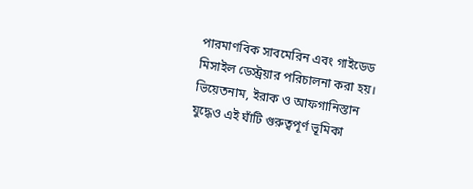পারমাণবিক সাবমেরিন এবং গাইডেড মিসাইল ডেস্ট্রয়ার পরিচালনা করা হয়। ভিয়েতনাম, ইরাক ও আফগানিস্তান যুদ্ধেও এই ঘাঁটি গুরুত্বপূর্ণ ভূমিকা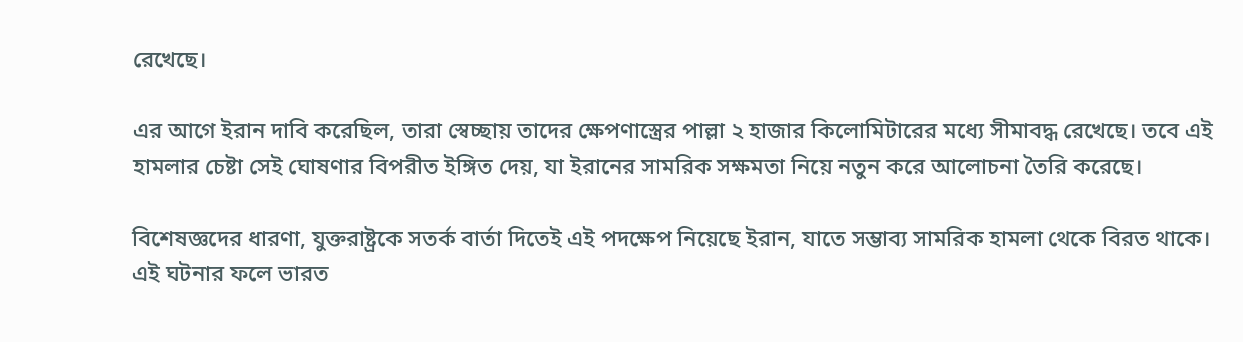রেখেছে।

এর আগে ইরান দাবি করেছিল, তারা স্বেচ্ছায় তাদের ক্ষেপণাস্ত্রের পাল্লা ২ হাজার কিলোমিটারের মধ্যে সীমাবদ্ধ রেখেছে। তবে এই হামলার চেষ্টা সেই ঘোষণার বিপরীত ইঙ্গিত দেয়, যা ইরানের সামরিক সক্ষমতা নিয়ে নতুন করে আলোচনা তৈরি করেছে।

বিশেষজ্ঞদের ধারণা, যুক্তরাষ্ট্রকে সতর্ক বার্তা দিতেই এই পদক্ষেপ নিয়েছে ইরান, যাতে সম্ভাব্য সামরিক হামলা থেকে বিরত থাকে। এই ঘটনার ফলে ভারত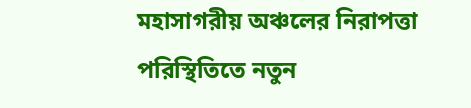মহাসাগরীয় অঞ্চলের নিরাপত্তা পরিস্থিতিতে নতুন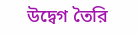উদ্বেগ তৈরি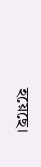হয়েছে।